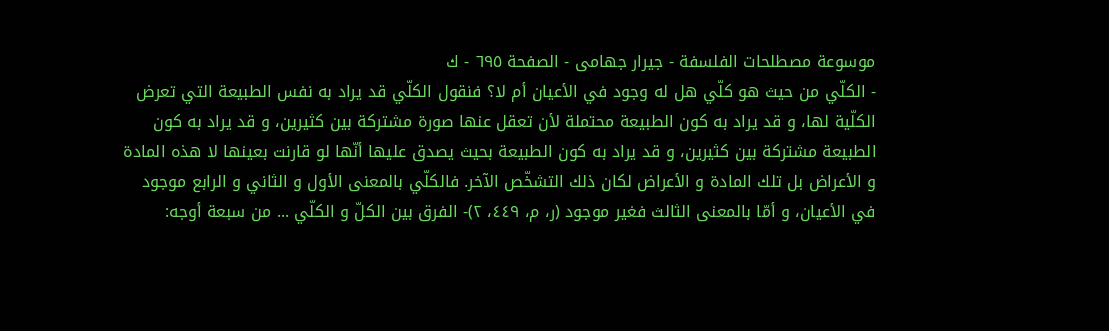موسوعة مصطلحات الفلسفة - جيرار جهامى - الصفحة ٦٩٥ - ك
- الكلّي من حيث هو كلّي هل له وجود في الأعيان أم لا؟ فنقول الكلّي قد يراد به نفس الطبيعة التي تعرض الكلّية لها، و قد يراد به كون الطبيعة محتملة لأن تعقل عنها صورة مشتركة بين كثيرين، و قد يراد به كون الطبيعة مشتركة بين كثيرين، و قد يراد به كون الطبيعة بحيث يصدق عليها أنّها لو قارنت بعينها لا هذه المادة و الأعراض بل تلك المادة و الأعراض لكان ذلك التشخّص الآخر. فالكلّي بالمعنى الأول و الثاني و الرابع موجود في الأعيان، و أمّا بالمعنى الثالث فغير موجود (ر، م، ٤٤٩، ٢)- الفرق بين الكلّ و الكلّي ... من سبعة أوجه: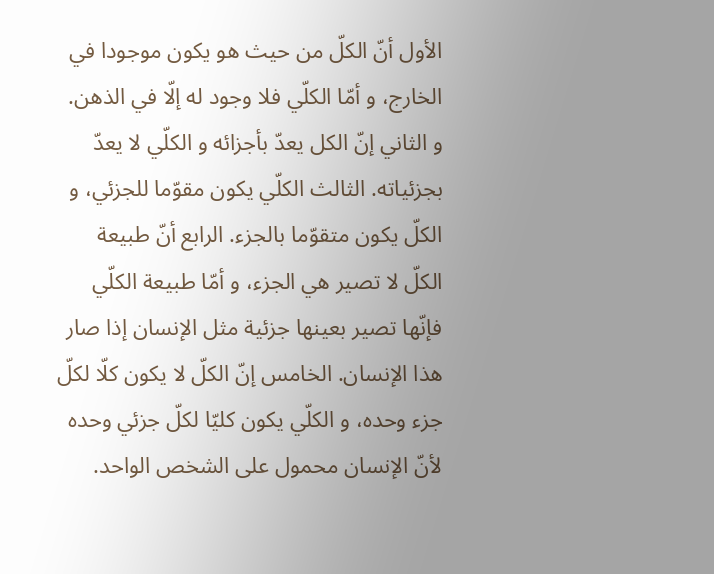الأول أنّ الكلّ من حيث هو يكون موجودا في الخارج، و أمّا الكلّي فلا وجود له إلّا في الذهن. و الثاني إنّ الكل يعدّ بأجزائه و الكلّي لا يعدّ بجزئياته. الثالث الكلّي يكون مقوّما للجزئي، و الكلّ يكون متقوّما بالجزء. الرابع أنّ طبيعة الكلّ لا تصير هي الجزء، و أمّا طبيعة الكلّي فإنّها تصير بعينها جزئية مثل الإنسان إذا صار هذا الإنسان. الخامس إنّ الكلّ لا يكون كلّا لكلّ جزء وحده، و الكلّي يكون كليّا لكلّ جزئي وحده لأنّ الإنسان محمول على الشخص الواحد.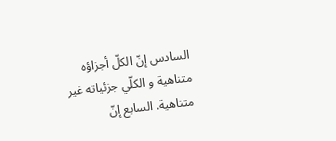السادس إنّ الكلّ أجزاؤه متناهية و الكلّي جزئياته غير متناهية. السابع إنّ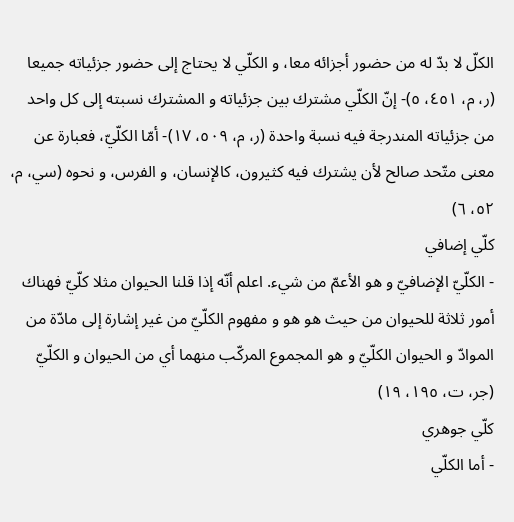الكلّ لا بدّ له من حضور أجزائه معا، و الكلّي لا يحتاج إلى حضور جزئياته جميعا (ر، م، ٤٥١، ٥)- إنّ الكلّي مشترك بين جزئياته و المشترك نسبته إلى كل واحد من جزئياته المندرجة فيه نسبة واحدة (ر، م، ٥٠٩، ١٧)- أمّا الكلّيّ، فعبارة عن معنى متّحد صالح لأن يشترك فيه كثيرون، كالإنسان، و الفرس، و نحوه (سي، م، ٥٢، ٦)
كلّي إضافي
- الكلّيّ الإضافيّ و هو الأعمّ من شيء. اعلم أنّه إذا قلنا الحيوان مثلا كلّيّ فهناك أمور ثلاثة للحيوان من حيث هو هو و مفهوم الكلّيّ من غير إشارة إلى مادّة من الموادّ و الحيوان الكلّيّ و هو المجموع المركّب منهما أي من الحيوان و الكلّيّ (جر، ت، ١٩٥، ١٩)
كلّي جوهري
- أما الكلّي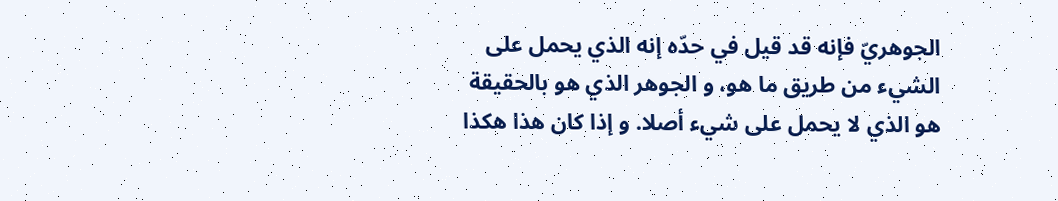الجوهريّ فإنه قد قيل في حدّه إنه الذي يحمل على الشيء من طريق ما هو، و الجوهر الذي هو بالحقيقة هو الذي لا يحمل على شيء أصلا. و إذا كان هذا هكذا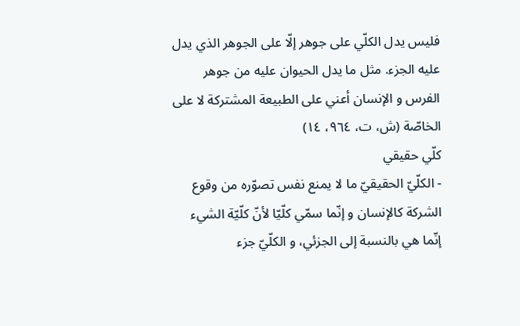فليس يدل الكلّي على جوهر إلّا على الجوهر الذي يدل عليه الجزء. مثل ما يدل الحيوان عليه من جوهر الفرس و الإنسان أعني على الطبيعة المشتركة لا على الخاصّة (ش، ت، ٩٦٤، ١٤)
كلّي حقيقي
- الكلّيّ الحقيقيّ ما لا يمنع نفس تصوّره من وقوع الشركة كالإنسان و إنّما سمّي كلّيّا لأنّ كلّيّة الشيء إنّما هي بالنسبة إلى الجزئي، و الكلّيّ جزء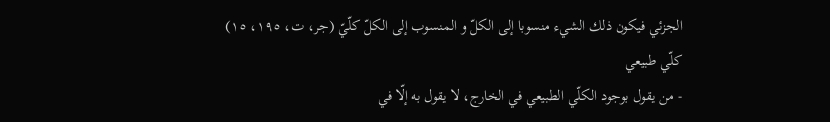الجزئي فيكون ذلك الشيء منسوبا إلى الكلّ و المنسوب إلى الكلّ كلّيّ (جر، ت، ١٩٥، ١٥)
كلّي طبيعي
- من يقول بوجود الكلّي الطبيعي في الخارج، لا يقول به إلّا في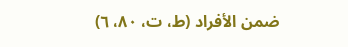ضمن الأفراد (ط، ت، ٨٠، ٦)